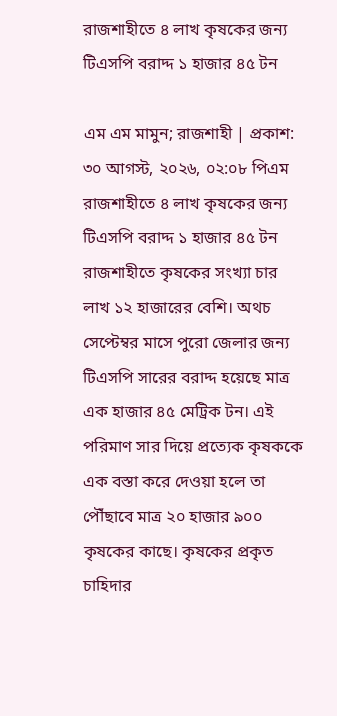রাজশাহীতে ৪ লাখ কৃষকের জন্য টিএসপি বরাদ্দ ১ হাজার ৪৫ টন

এম এম মামুন; রাজশাহী | প্রকাশ: ৩০ আগস্ট, ২০২৬, ০২:০৮ পিএম
রাজশাহীতে ৪ লাখ কৃষকের জন্য টিএসপি বরাদ্দ ১ হাজার ৪৫ টন
রাজশাহীতে কৃষকের সংখ্যা চার লাখ ১২ হাজারের বেশি। অথচ সেপ্টেম্বর মাসে পুরো জেলার জন্য টিএসপি সারের বরাদ্দ হয়েছে মাত্র এক হাজার ৪৫ মেট্রিক টন। এই পরিমাণ সার দিয়ে প্রত্যেক কৃষককে এক বস্তা করে দেওয়া হলে তা পৌঁছাবে মাত্র ২০ হাজার ৯০০ কৃষকের কাছে। কৃষকের প্রকৃত চাহিদার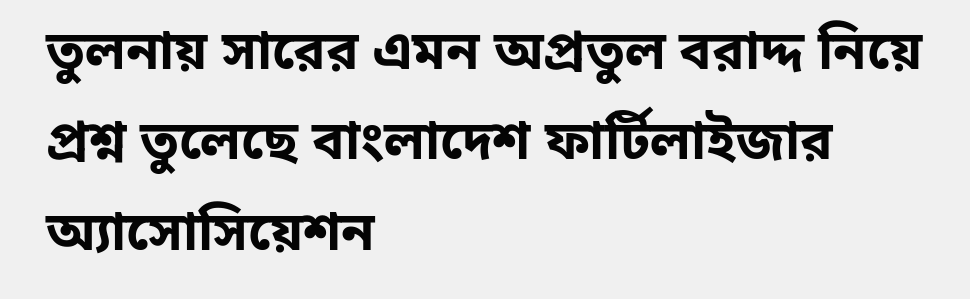তুলনায় সারের এমন অপ্রতুল বরাদ্দ নিয়ে প্রশ্ন তুলেছে বাংলাদেশ ফার্টিলাইজার অ্যাসোসিয়েশন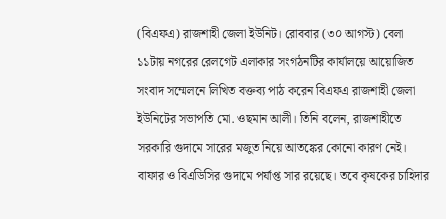(বিএফএ) রাজশাহী জেলা ইউনিট। রোববার (৩০ আগস্ট) বেলা ১১টায় নগরের রেলগেট এলাকার সংগঠনটির কার্যালয়ে আয়োজিত সংবাদ সম্মেলনে লিখিত বক্তব্য পাঠ করেন বিএফএ রাজশাহী জেলা ইউনিটের সভাপতি মো. ওছমান আলী। তিনি বলেন, রাজশাহীতে সরকারি গুদামে সারের মজুত নিয়ে আতঙ্কের কোনো কারণ নেই। বাফার ও বিএডিসির গুদামে পর্যাপ্ত সার রয়েছে। তবে কৃষকের চাহিদার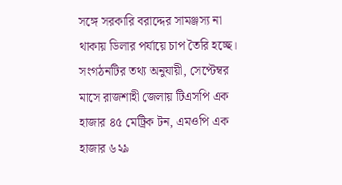সঙ্গে সরকারি বরাদ্দের সামঞ্জস্য না থাকায় ডিলার পর্যায়ে চাপ তৈরি হচ্ছে। সংগঠনটির তথ্য অনুযায়ী, সেপ্টেম্বর মাসে রাজশাহী জেলায় টিএসপি এক হাজার ৪৫ মেট্রিক টন, এমওপি এক হাজার ৬২৯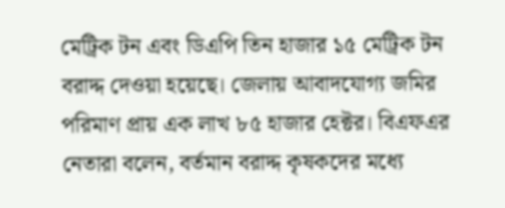মেট্রিক টন এবং ডিএপি তিন হাজার ১৫ মেট্রিক টন বরাদ্দ দেওয়া হয়েছে। জেলায় আবাদযোগ্য জমির পরিমাণ প্রায় এক লাখ ৮৫ হাজার হেক্টর। বিএফএর নেতারা বলেন, বর্তমান বরাদ্দ কৃষকদের মধ্যে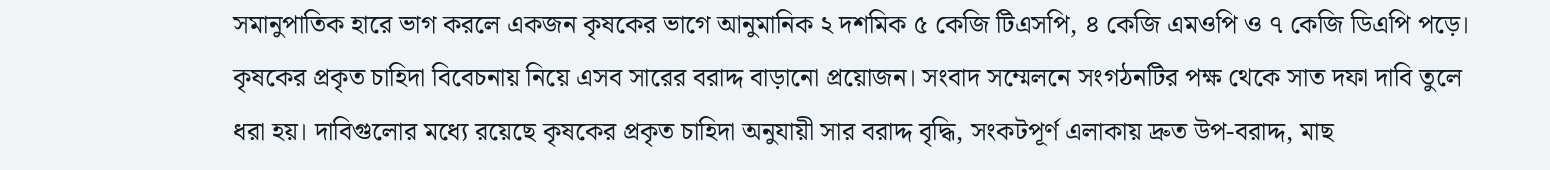সমানুপাতিক হারে ভাগ করলে একজন কৃষকের ভাগে আনুমানিক ২ দশমিক ৫ কেজি টিএসপি, ৪ কেজি এমওপি ও ৭ কেজি ডিএপি পড়ে। কৃষকের প্রকৃত চাহিদা বিবেচনায় নিয়ে এসব সারের বরাদ্দ বাড়ানো প্রয়োজন। সংবাদ সম্মেলনে সংগঠনটির পক্ষ থেকে সাত দফা দাবি তুলে ধরা হয়। দাবিগুলোর মধ্যে রয়েছে কৃষকের প্রকৃত চাহিদা অনুযায়ী সার বরাদ্দ বৃদ্ধি, সংকটপূর্ণ এলাকায় দ্রুত উপ-বরাদ্দ, মাছ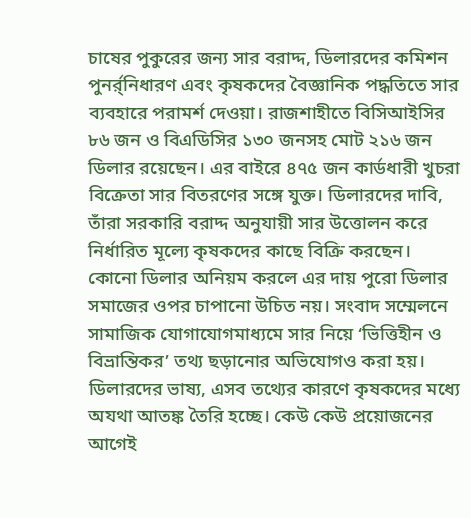চাষের পুকুরের জন্য সার বরাদ্দ, ডিলারদের কমিশন পুনর্র্নিধারণ এবং কৃষকদের বৈজ্ঞানিক পদ্ধতিতে সার ব্যবহারে পরামর্শ দেওয়া। রাজশাহীতে বিসিআইসির ৮৬ জন ও বিএডিসির ১৩০ জনসহ মোট ২১৬ জন ডিলার রয়েছেন। এর বাইরে ৪৭৫ জন কার্ডধারী খুচরা বিক্রেতা সার বিতরণের সঙ্গে যুক্ত। ডিলারদের দাবি, তাঁরা সরকারি বরাদ্দ অনুযায়ী সার উত্তোলন করে নির্ধারিত মূল্যে কৃষকদের কাছে বিক্রি করছেন। কোনো ডিলার অনিয়ম করলে এর দায় পুরো ডিলার সমাজের ওপর চাপানো উচিত নয়। সংবাদ সম্মেলনে সামাজিক যোগাযোগমাধ্যমে সার নিয়ে ‘ভিত্তিহীন ও বিভ্রান্তিকর’ তথ্য ছড়ানোর অভিযোগও করা হয়। ডিলারদের ভাষ্য, এসব তথ্যের কারণে কৃষকদের মধ্যে অযথা আতঙ্ক তৈরি হচ্ছে। কেউ কেউ প্রয়োজনের আগেই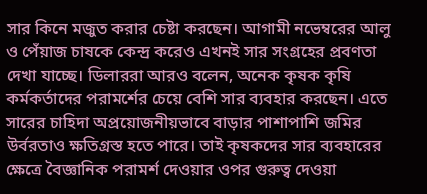সার কিনে মজুত করার চেষ্টা করছেন। আগামী নভেম্বরের আলু ও পেঁয়াজ চাষকে কেন্দ্র করেও এখনই সার সংগ্রহের প্রবণতা দেখা যাচ্ছে। ডিলাররা আরও বলেন, অনেক কৃষক কৃষি কর্মকর্তাদের পরামর্শের চেয়ে বেশি সার ব্যবহার করছেন। এতে সারের চাহিদা অপ্রয়োজনীয়ভাবে বাড়ার পাশাপাশি জমির উর্বরতাও ক্ষতিগ্রস্ত হতে পারে। তাই কৃষকদের সার ব্যবহারের ক্ষেত্রে বৈজ্ঞানিক পরামর্শ দেওয়ার ওপর গুরুত্ব দেওয়া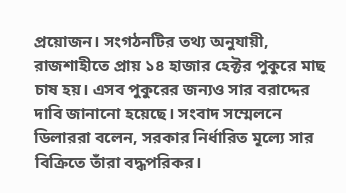প্রয়োজন। সংগঠনটির তথ্য অনুযায়ী, রাজশাহীতে প্রায় ১৪ হাজার হেক্টর পুকুরে মাছ চাষ হয়। এসব পুকুরের জন্যও সার বরাদ্দের দাবি জানানো হয়েছে। সংবাদ সম্মেলনে ডিলাররা বলেন, সরকার নির্ধারিত মূল্যে সার বিক্রিতে তাঁরা বদ্ধপরিকর।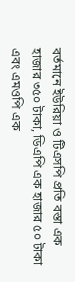বর্তমানে ইউরিয়া ও টিএসপি প্রতি বস্তা এক হাজার ৩৫০ টাকা, ডিএপি এক হাজার ৫০ টাকা এবং এমওপি এক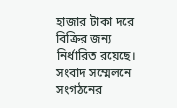হাজার টাকা দরে বিক্রির জন্য নির্ধারিত রয়েছে। সংবাদ সম্মেলনে সংগঠনের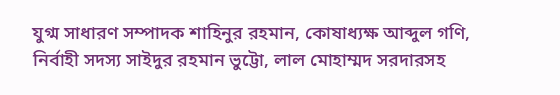যুগ্ম সাধারণ সম্পাদক শাহিনুর রহমান, কোষাধ্যক্ষ আব্দুল গণি, নির্বাহী সদস্য সাইদুর রহমান ভুট্টো, লাল মোহাম্মদ সরদারসহ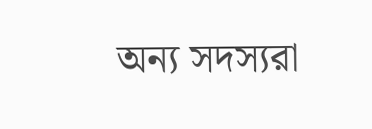অন্য সদস্যরা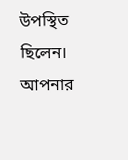উপস্থিত ছিলেন।
আপনার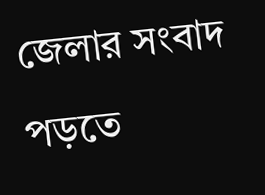জেলার সংবাদ পড়তে